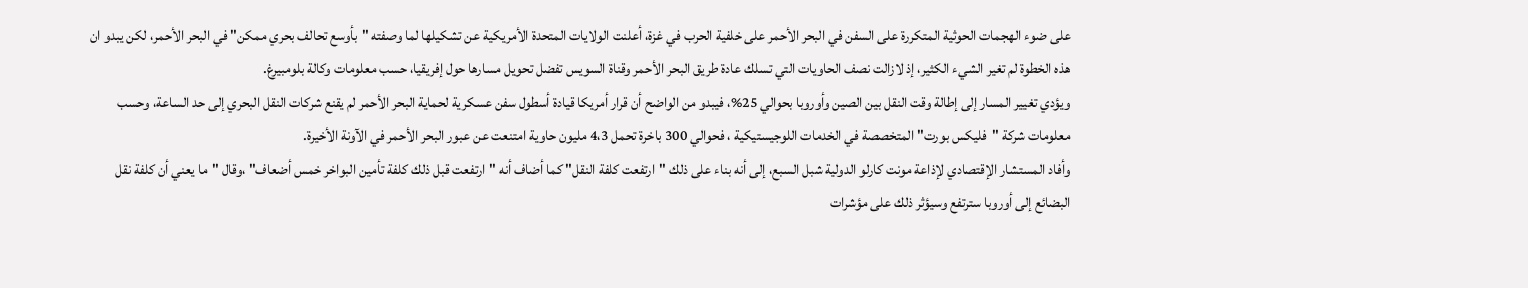على ضوء الهجمات الحوثية المتكررة على السفن في البحر الأحمر على خلفية الحرب في غزة، أعلنت الولايات المتحدة الأمريكية عن تشكيلها لما وصفته "بأوسع تحالف بحري ممكن" في البحر الأحمر، لكن يبدو ان هذه الخطوة لم تغير الشيء الكثير، إذ لازالت نصف الحاويات التي تسلك عادة طريق البحر الأحمر وقناة السويس تفضل تحويل مسارها حول إفريقيا، حسب معلومات وكالة بلومبيرغ.
ويؤدي تغيير المسار إلى إطالة وقت النقل بين الصين وأوروبا بحوالي 25%، فيبدو من الواضح أن قرار أمريكا قيادة أسطول سفن عسكرية لحماية البحر الأحمر لم يقنع شركات النقل البحري إلى حد الساعة، وحسب معلومات شركة "فليكس بورت" المتخصصة في الخدمات اللوجيستيكية ، فحوالي 300 باخرة تحمل 4،3 مليون حاوية امتنعت عن عبور البحر الأحمر في الآونة الأخيرة.
وأفاد المستشار الإقتصادي لإذاعة مونت كارلو الدولية شبل السبع، إلى أنه بناء على ذلك "ارتفعت كلفة النقل" كما أضاف أنه "ارتفعت قبل ذلك كلفة تأمين البواخر خمس أضعاف" ،وقال "ما يعني أن كلفة نقل البضائع إلى أوروبا سترتفع وسيؤثر ذلك على مؤشرات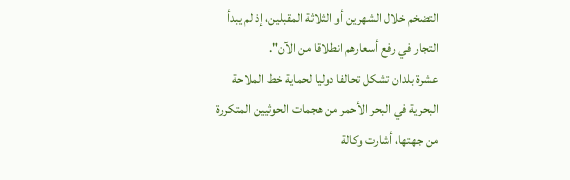التضخم خلال الشهرين أو الثلاثة المقبلين، إذ لم يبدأ التجار في رفع أسعارهم انطلاقا من الآن".
عشرة بلدان تشكل تحالفا دوليا لحماية خط الملاحة البحرية في البحر الأحمر من هجمات الحوثيين المتكررة
من جهتها، أشارت وكالة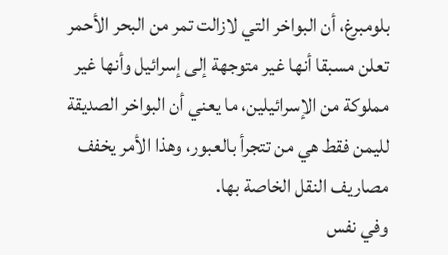بلومبرغ، أن البواخر التي لازالت تمر من البحر الأحمر تعلن مسبقا أنها غير متوجهة إلى إسرائيل وأنها غير مملوكة من الإسرائيلين، ما يعني أن البواخر الصديقة لليمن فقط هي من تتجرأ بالعبور، وهذا الأمر يخفف مصاريف النقل الخاصة بها.
وفي نفس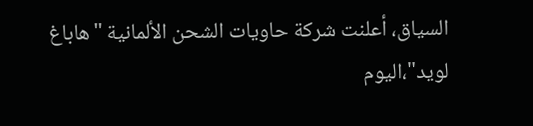السياق، أعلنت شركة حاويات الشحن الألمانية "هاباغ لويد"،اليوم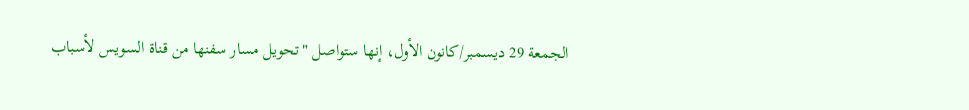الجمعة 29 ديسمبر/كانون الأول، إنها ستواصل "تحويل مسار سفنها من قناة السويس لأسباب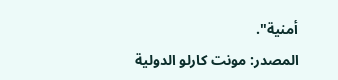أمنية".
المصدر: مونت كارلو الدولية